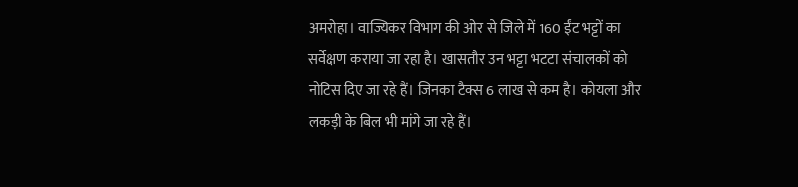अमरोहा। वाज्यिकर विभाग की ओर से जिले में 160 ईंट भट्टों का सर्वेक्षण कराया जा रहा है। खासतौर उन भट्टा भटटा संचालकों को नोटिस दिए जा रहे हैं। जिनका टैक्स 6 लाख से कम है। कोयला और लकड़ी के बिल भी मांगे जा रहे हैं।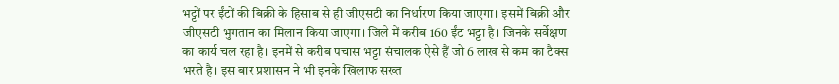भट्टों पर ईंटों की बिक्री के हिसाब से ही जीएसटी का निर्धारण किया जाएगा। इसमें बिक्री और जीएसटी भुगतान का मिलान किया जाएगा। जिले में करीब 160 ईंट भट्टा है। जिनके सर्वेक्षण का कार्य चल रहा है। इनमें से करीब पचास भट्टा संचालक ऐसे हैं जो 6 लाख से कम का टैक्स भरते है। इस बार प्रशासन ने भी इनके खिलाफ सख्त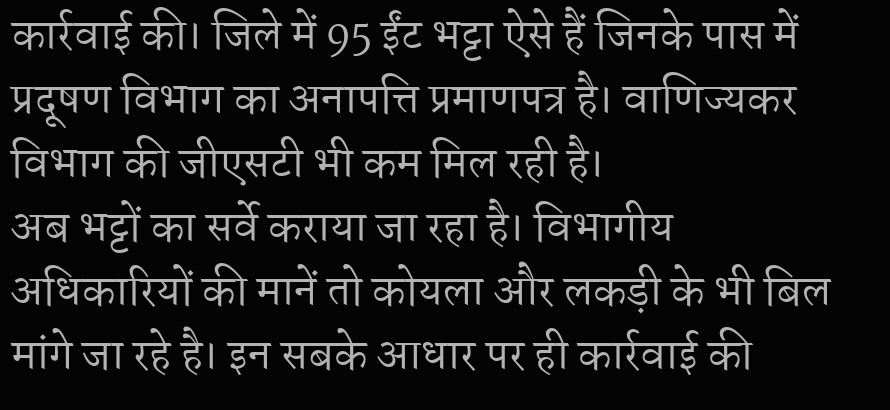कार्रवाई की। जिले में 95 ईंट भट्टा ऐसे हैं जिनके पास में प्रदूषण विभाग का अनापत्ति प्रमाणपत्र है। वाणिज्यकर विभाग की जीएसटी भी कम मिल रही है।
अब भट्टों का सर्वे कराया जा रहा है। विभागीय अधिकारियों की मानें तो कोयला और लकड़ी के भी बिल मांगे जा रहे है। इन सबके आधार पर ही कार्रवाई की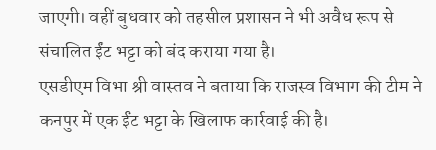जाएगी। वहीं बुधवार को तहसील प्रशासन ने भी अवैध रूप से संचालित ईंट भट्टा को बंद कराया गया है।
एसडीएम विभा श्री वास्तव ने बताया कि राजस्व विभाग की टीम ने कनपुर में एक ईंट भट्टा के खिलाफ कार्रवाई की है।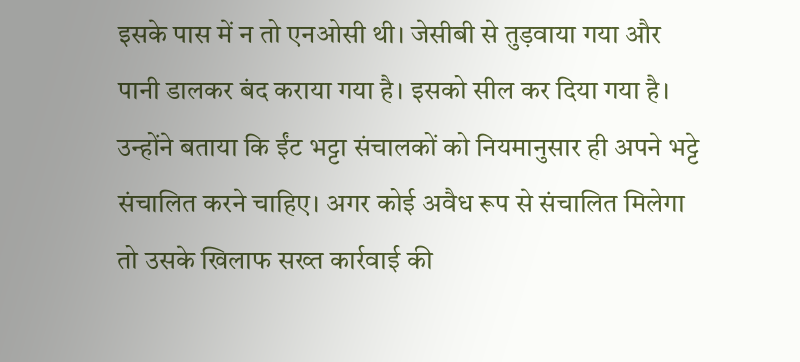इसके पास में न तो एनओसी थी। जेसीबी से तुड़वाया गया और पानी डालकर बंद कराया गया है। इसको सील कर दिया गया है। उन्होंने बताया कि ईंट भट्टा संचालकों को नियमानुसार ही अपने भट्टे संचालित करने चाहिए। अगर कोई अवैध रूप से संचालित मिलेगा तो उसके खिलाफ सख्त कार्रवाई की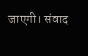जाएगी। संवाद